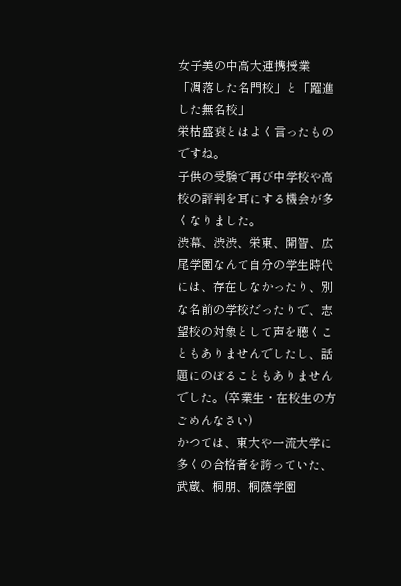女子美の中高大連携授業
「凋落した名門校」と「躍進した無名校」
栄枯盛衰とはよく言ったものですね。
子供の受験で再び中学校や高校の評判を耳にする機会が多くなりました。
渋幕、渋渋、栄東、開智、広尾学園なんて自分の学生時代には、存在しなかったり、別な名前の学校だったりで、志望校の対象として声を聴くこともありませんでしたし、話題にのぼることもありませんでした。(卒業生・在校生の方ごめんなさい)
かつては、東大や一流大学に多くの合格者を誇っていた、武蔵、桐朋、桐蔭学園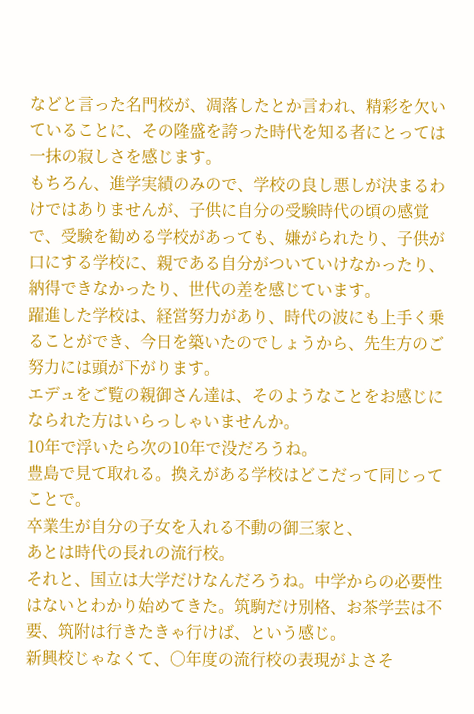などと言った名門校が、凋落したとか言われ、精彩を欠いていることに、その隆盛を誇った時代を知る者にとっては一抹の寂しさを感じます。
もちろん、進学実績のみので、学校の良し悪しが決まるわけではありませんが、子供に自分の受験時代の頃の感覚で、受験を勧める学校があっても、嫌がられたり、子供が口にする学校に、親である自分がついていけなかったり、納得できなかったり、世代の差を感じています。
躍進した学校は、経営努力があり、時代の波にも上手く乗ることができ、今日を築いたのでしょうから、先生方のご努力には頭が下がります。
エデュをご覧の親御さん達は、そのようなことをお感じになられた方はいらっしゃいませんか。
10年で浮いたら次の10年で没だろうね。
豊島で見て取れる。換えがある学校はどこだって同じってことで。
卒業生が自分の子女を入れる不動の御三家と、
あとは時代の長れの流行校。
それと、国立は大学だけなんだろうね。中学からの必要性はないとわかり始めてきた。筑駒だけ別格、お茶学芸は不要、筑附は行きたきゃ行けば、という感じ。
新興校じゃなくて、○年度の流行校の表現がよさそ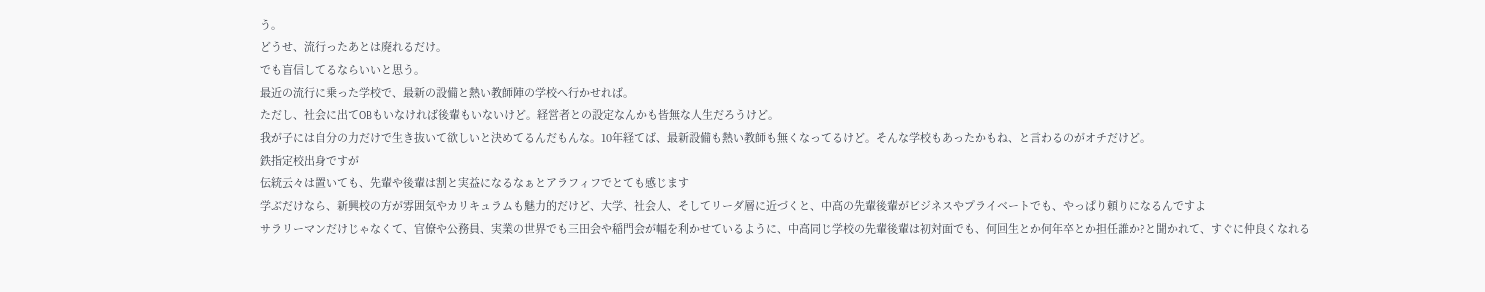う。
どうせ、流行ったあとは廃れるだけ。
でも盲信してるならいいと思う。
最近の流行に乗った学校で、最新の設備と熱い教師陣の学校へ行かせれば。
ただし、社会に出てOBもいなければ後輩もいないけど。経営者との設定なんかも皆無な人生だろうけど。
我が子には自分の力だけで生き抜いて欲しいと決めてるんだもんな。10年経てば、最新設備も熱い教師も無くなってるけど。そんな学校もあったかもね、と言わるのがオチだけど。
鉄指定校出身ですが
伝統云々は置いても、先輩や後輩は割と実益になるなぁとアラフィフでとても感じます
学ぶだけなら、新興校の方が雰囲気やカリキュラムも魅力的だけど、大学、社会人、そしてリーダ層に近づくと、中高の先輩後輩がビジネスやプライベートでも、やっぱり頼りになるんですよ
サラリーマンだけじゃなくて、官僚や公務員、実業の世界でも三田会や稲門会が幅を利かせているように、中高同じ学校の先輩後輩は初対面でも、何回生とか何年卒とか担任誰か?と聞かれて、すぐに仲良くなれる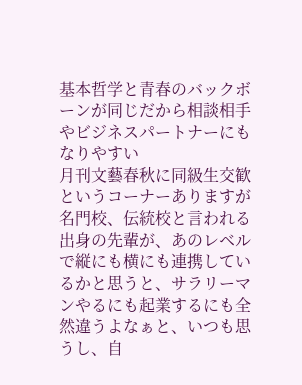基本哲学と青春のバックボーンが同じだから相談相手やビジネスパートナーにもなりやすい
月刊文藝春秋に同級生交歓というコーナーありますが
名門校、伝統校と言われる出身の先輩が、あのレベルで縦にも横にも連携しているかと思うと、サラリーマンやるにも起業するにも全然違うよなぁと、いつも思うし、自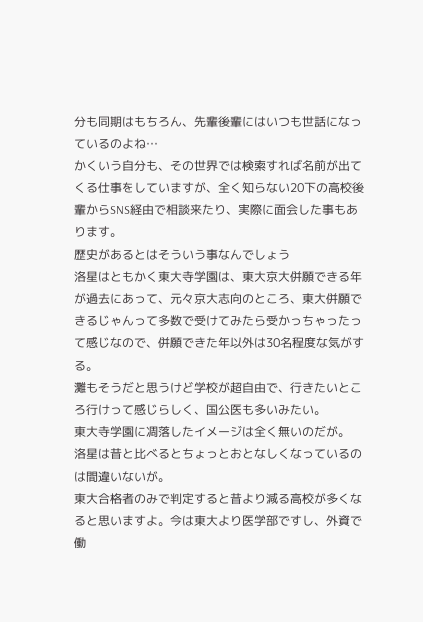分も同期はもちろん、先輩後輩にはいつも世話になっているのよね…
かくいう自分も、その世界では検索すれば名前が出てくる仕事をしていますが、全く知らない20下の高校後輩からSNS経由で相談来たり、実際に面会した事もあります。
歴史があるとはそういう事なんでしょう
洛星はともかく東大寺学園は、東大京大併願できる年が過去にあって、元々京大志向のところ、東大併願できるじゃんって多数で受けてみたら受かっちゃったって感じなので、併願できた年以外は30名程度な気がする。
灘もそうだと思うけど学校が超自由で、行きたいところ行けって感じらしく、国公医も多いみたい。
東大寺学園に凋落したイメージは全く無いのだが。
洛星は昔と比べるとちょっとおとなしくなっているのは間違いないが。
東大合格者のみで判定すると昔より減る高校が多くなると思いますよ。今は東大より医学部ですし、外資で働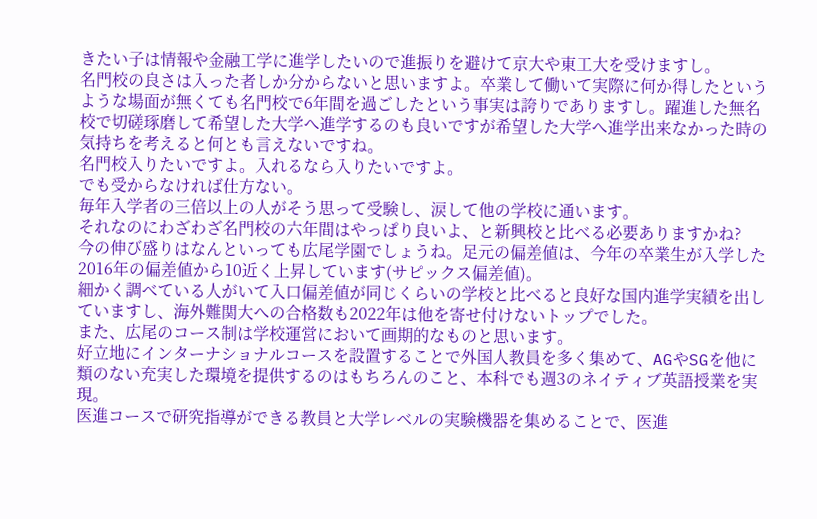きたい子は情報や金融工学に進学したいので進振りを避けて京大や東工大を受けますし。
名門校の良さは入った者しか分からないと思いますよ。卒業して働いて実際に何か得したというような場面が無くても名門校で6年間を過ごしたという事実は誇りでありますし。躍進した無名校で切磋琢磨して希望した大学へ進学するのも良いですが希望した大学へ進学出来なかった時の気持ちを考えると何とも言えないですね。
名門校入りたいですよ。入れるなら入りたいですよ。
でも受からなければ仕方ない。
毎年入学者の三倍以上の人がそう思って受験し、涙して他の学校に通います。
それなのにわざわざ名門校の六年間はやっぱり良いよ、と新興校と比べる必要ありますかね?
今の伸び盛りはなんといっても広尾学園でしょうね。足元の偏差値は、今年の卒業生が入学した2016年の偏差値から10近く上昇しています(サピックス偏差値)。
細かく調べている人がいて入口偏差値が同じくらいの学校と比べると良好な国内進学実績を出していますし、海外難関大への合格数も2022年は他を寄せ付けないトップでした。
また、広尾のコース制は学校運営において画期的なものと思います。
好立地にインターナショナルコースを設置することで外国人教員を多く集めて、AGやSGを他に類のない充実した環境を提供するのはもちろんのこと、本科でも週3のネイティブ英語授業を実現。
医進コースで研究指導ができる教員と大学レベルの実験機器を集めることで、医進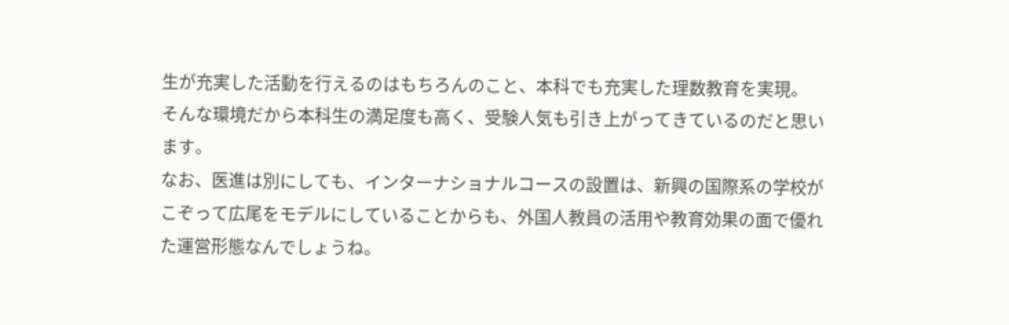生が充実した活動を行えるのはもちろんのこと、本科でも充実した理数教育を実現。
そんな環境だから本科生の満足度も高く、受験人気も引き上がってきているのだと思います。
なお、医進は別にしても、インターナショナルコースの設置は、新興の国際系の学校がこぞって広尾をモデルにしていることからも、外国人教員の活用や教育効果の面で優れた運営形態なんでしょうね。